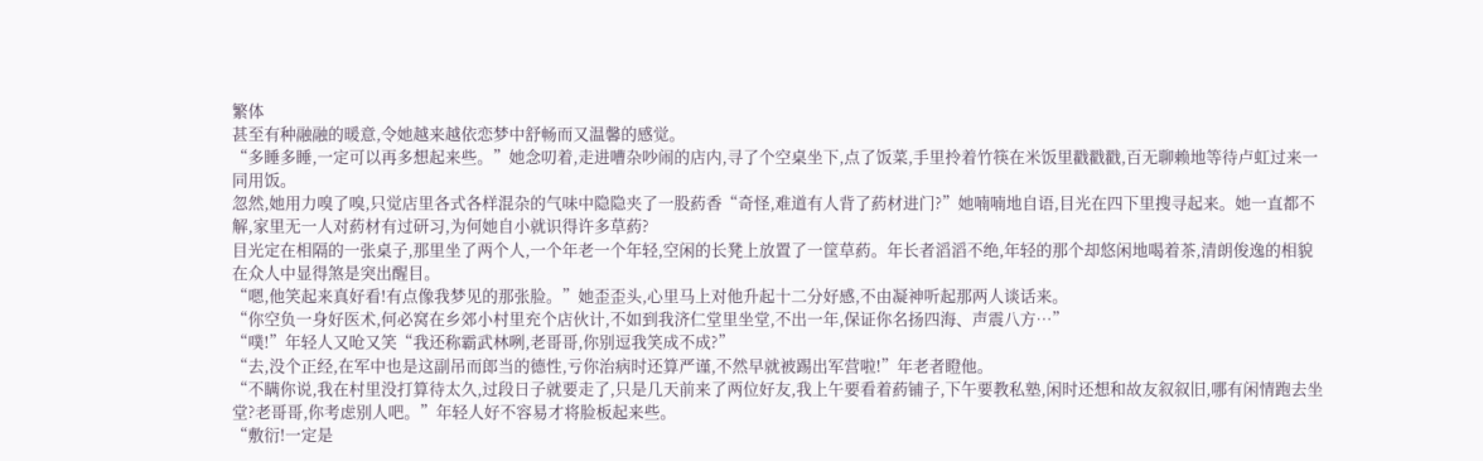繁体
甚至有种融融的暖意,令她越来越依恋梦中舒畅而又温馨的感觉。
“多睡多睡,一定可以再多想起来些。”她念叨着,走进嘈杂吵闹的店内,寻了个空桌坐下,点了饭菜,手里拎着竹筷在米饭里戳戳戳,百无聊赖地等待卢虹过来一同用饭。
忽然,她用力嗅了嗅,只觉店里各式各样混杂的气味中隐隐夹了一股葯香“奇怪,难道有人背了葯材进门?”她喃喃地自语,目光在四下里搜寻起来。她一直都不解,家里无一人对葯材有过研习,为何她自小就识得许多草葯?
目光定在相隔的一张桌子,那里坐了两个人,一个年老一个年轻,空闲的长凳上放置了一筐草葯。年长者滔滔不绝,年轻的那个却悠闲地喝着茶,清朗俊逸的相貌在众人中显得煞是突出醒目。
“嗯,他笑起来真好看!有点像我梦见的那张脸。”她歪歪头,心里马上对他升起十二分好感,不由凝神听起那两人谈话来。
“你空负一身好医术,何必窝在乡郊小村里充个店伙计,不如到我济仁堂里坐堂,不出一年,保证你名扬四海、声震八方…”
“噗!”年轻人又呛又笑“我还称霸武林咧,老哥哥,你别逗我笑成不成?”
“去,没个正经,在军中也是这副吊而郎当的德性,亏你治病时还算严谨,不然早就被踢出军营啦!”年老者瞪他。
“不瞒你说,我在村里没打算待太久,过段日子就要走了,只是几天前来了两位好友,我上午要看着葯铺子,下午要教私塾,闲时还想和故友叙叙旧,哪有闲情跑去坐堂?老哥哥,你考虑别人吧。”年轻人好不容易才将脸板起来些。
“敷衍!一定是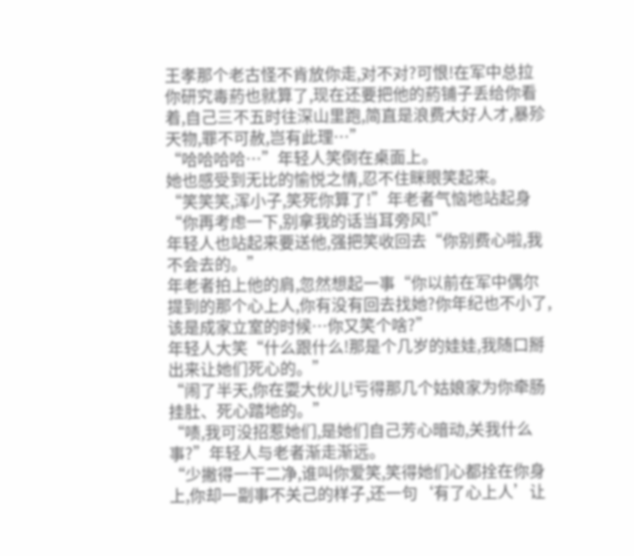王孝那个老古怪不肯放你走,对不对?可恨!在军中总拉你研究毒葯也就算了,现在还要把他的葯铺子丢给你看着,自己三不五时往深山里跑,简直是浪费大好人才,暴殄天物,罪不可赦,岂有此理…”
“哈哈哈哈…”年轻人笑倒在桌面上。
她也感受到无比的愉悦之情,忍不住眯眼笑起来。
“笑笑笑,浑小子,笑死你算了!”年老者气恼地站起身“你再考虑一下,别拿我的话当耳旁风!”
年轻人也站起来要送他,强把笑收回去“你别费心啦,我不会去的。”
年老者拍上他的肩,忽然想起一事“你以前在军中偶尔提到的那个心上人,你有没有回去找她?你年纪也不小了,该是成家立室的时候…你又笑个啥?”
年轻人大笑“什么跟什么!那是个几岁的娃娃,我随口掰出来让她们死心的。”
“闹了半天,你在耍大伙儿!亏得那几个姑娘家为你牵肠挂肚、死心踏地的。”
“啧,我可没招惹她们,是她们自己芳心暗动,关我什么事?”年轻人与老者渐走渐远。
“少撇得一干二净,谁叫你爱笑,笑得她们心都拴在你身上,你却一副事不关己的样子,还一句‘有了心上人’让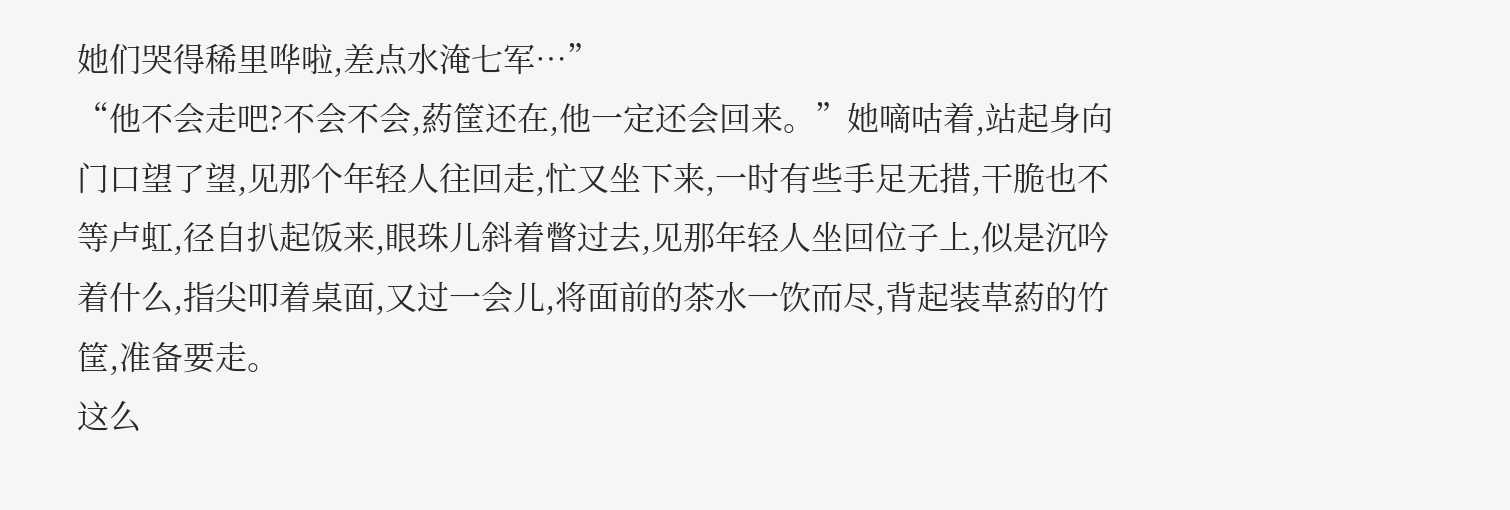她们哭得稀里哗啦,差点水淹七军…”
“他不会走吧?不会不会,葯筐还在,他一定还会回来。”她嘀咕着,站起身向门口望了望,见那个年轻人往回走,忙又坐下来,一时有些手足无措,干脆也不等卢虹,径自扒起饭来,眼珠儿斜着瞥过去,见那年轻人坐回位子上,似是沉吟着什么,指尖叩着桌面,又过一会儿,将面前的茶水一饮而尽,背起装草葯的竹筐,准备要走。
这么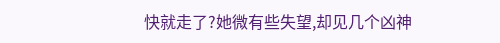快就走了?她微有些失望,却见几个凶神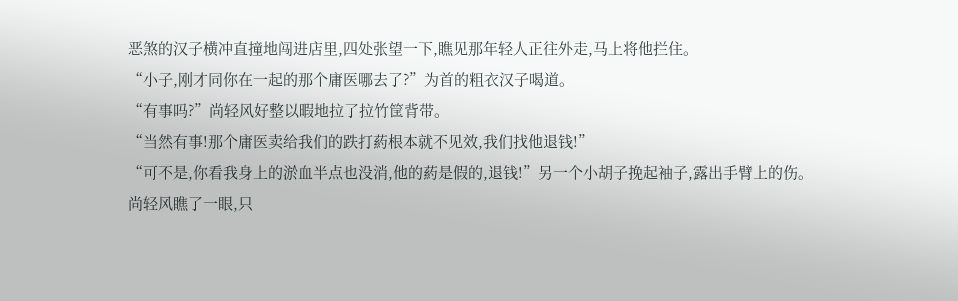恶煞的汉子横冲直撞地闯进店里,四处张望一下,瞧见那年轻人正往外走,马上将他拦住。
“小子,刚才同你在一起的那个庸医哪去了?”为首的粗衣汉子喝道。
“有事吗?”尚轻风好整以暇地拉了拉竹筐背带。
“当然有事!那个庸医卖给我们的跌打葯根本就不见效,我们找他退钱!”
“可不是,你看我身上的淤血半点也没消,他的葯是假的,退钱!”另一个小胡子挽起袖子,露出手臂上的伤。
尚轻风瞧了一眼,只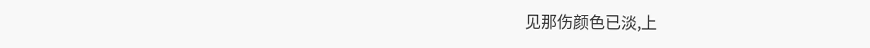见那伤颜色已淡,上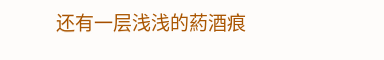还有一层浅浅的葯酒痕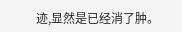迹,显然是已经消了肿。